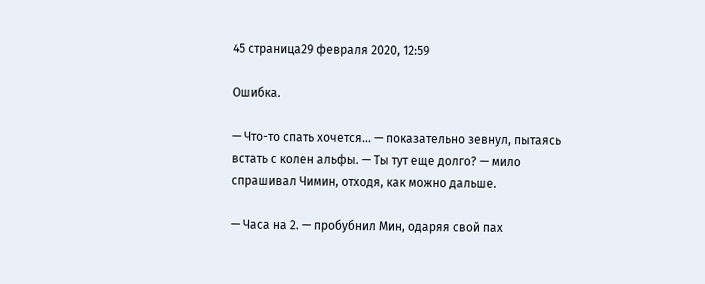45 страница29 февраля 2020, 12:59

Ошибка.

— Что-то спать хочется... — показательно зевнул, пытаясь встать с колен альфы. — Ты тут еще долго? — мило спрашивал Чимин, отходя, как можно дальше.

— Часа на 2. — пробубнил Мин, одаряя свой пах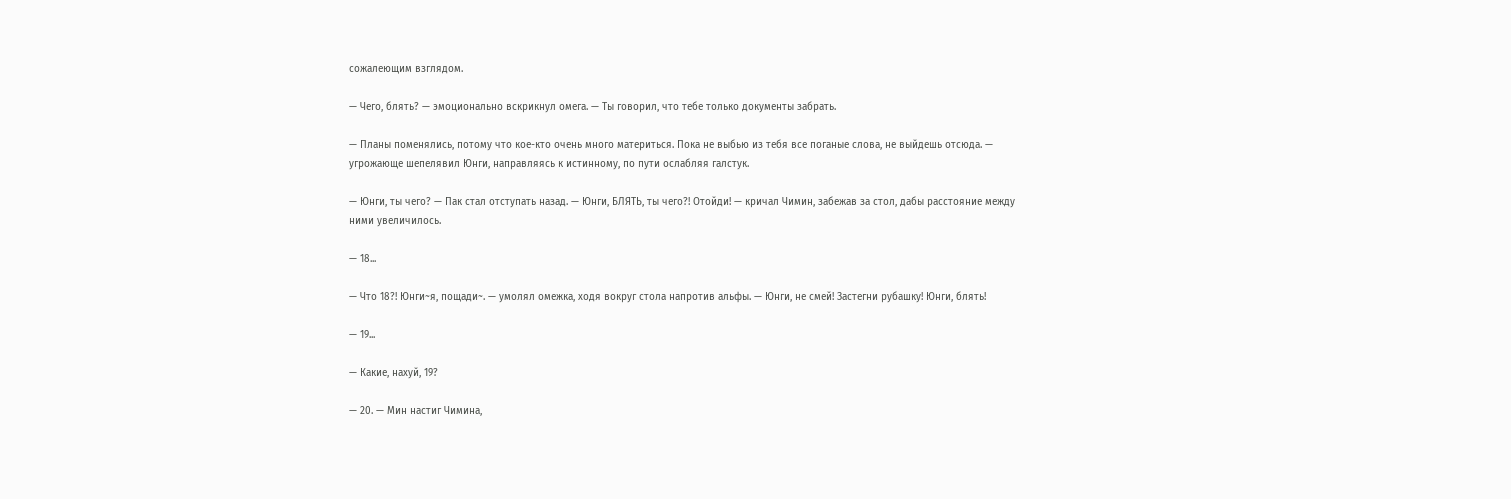сожалеющим взглядом.

— Чего, блять? — эмоционально вскрикнул омега. — Ты говорил, что тебе только документы забрать.

— Планы поменялись, потому что кое-кто очень много материться. Пока не выбью из тебя все поганые слова, не выйдешь отсюда. — угрожающе шепелявил Юнги, направляясь к истинному, по пути ослабляя галстук.

— Юнги, ты чего? — Пак стал отступать назад. — Юнги, БЛЯТЬ, ты чего?! Отойди! — кричал Чимин, забежав за стол, дабы расстояние между ними увеличилось.

— 18...

— Что 18?! Юнги~я, пощади~. — умолял омежка, ходя вокруг стола напротив альфы. — Юнги, не смей! Застегни рубашку! Юнги, блять!

— 19...

— Какие, нахуй, 19?

— 20. — Мин настиг Чимина,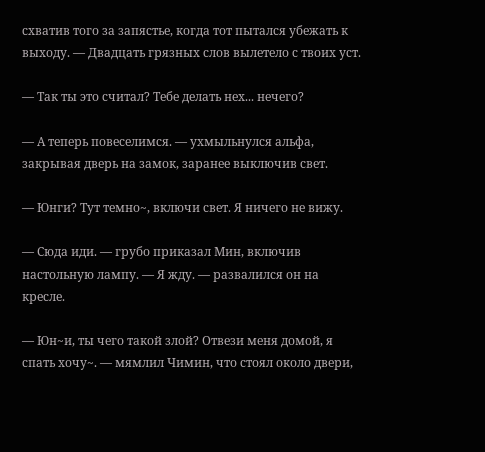схватив того за запястье, когда тот пытался убежать к выходу. — Двадцать грязных слов вылетело с твоих уст.

— Так ты это считал? Тебе делать нех... нечего?

— А теперь повеселимся. — ухмыльнулся альфа, закрывая дверь на замок, заранее выключив свет.

— Юнги? Тут темно~, включи свет. Я ничего не вижу.

— Сюда иди. — грубо приказал Мин, включив настольную лампу. — Я жду. — развалился он на кресле.

— Юн~и, ты чего такой злой? Отвези меня домой, я спать хочу~. — мямлил Чимин, что стоял около двери,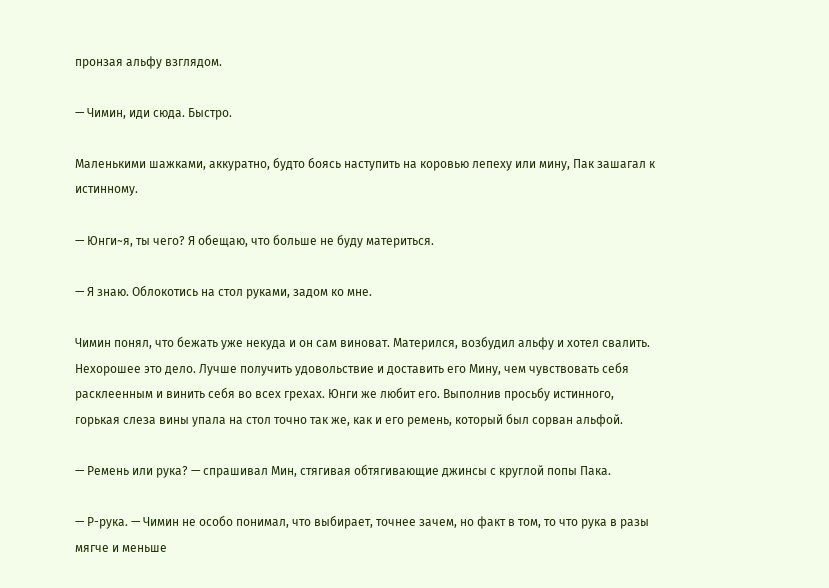пронзая альфу взглядом.

— Чимин, иди сюда. Быстро.

Маленькими шажками, аккуратно, будто боясь наступить на коровью лепеху или мину, Пак зашагал к истинному.

— Юнги~я, ты чего? Я обещаю, что больше не буду материться.

— Я знаю. Облокотись на стол руками, задом ко мне.

Чимин понял, что бежать уже некуда и он сам виноват. Матерился, возбудил альфу и хотел свалить. Нехорошее это дело. Лучше получить удовольствие и доставить его Мину, чем чувствовать себя расклеенным и винить себя во всех грехах. Юнги же любит его. Выполнив просьбу истинного, горькая слеза вины упала на стол точно так же, как и его ремень, который был сорван альфой.

— Ремень или рука? — спрашивал Мин, стягивая обтягивающие джинсы с круглой попы Пака.

— Р-рука. — Чимин не особо понимал, что выбирает, точнее зачем, но факт в том, то что рука в разы мягче и меньше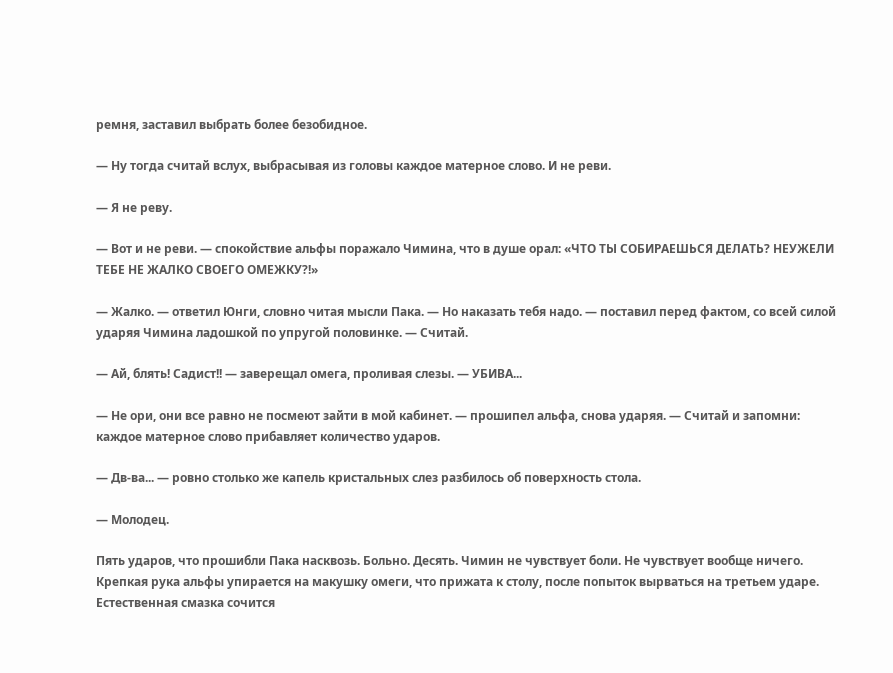ремня, заставил выбрать более безобидное.

— Ну тогда считай вслух, выбрасывая из головы каждое матерное слово. И не реви.

— Я не реву.

— Вот и не реви. — спокойствие альфы поражало Чимина, что в душе орал: «ЧТО ТЫ СОБИРАЕШЬСЯ ДЕЛАТЬ? НЕУЖЕЛИ ТЕБЕ НЕ ЖАЛКО СВОЕГО ОМЕЖКУ?!»

— Жалко. — ответил Юнги, словно читая мысли Пака. — Но наказать тебя надо. — поставил перед фактом, со всей силой ударяя Чимина ладошкой по упругой половинке. — Считай.

— Ай, блять! Садист!! — заверещал омега, проливая слезы. — УБИВА...

— Не ори, они все равно не посмеют зайти в мой кабинет. — прошипел альфа, снова ударяя. — Считай и запомни: каждое матерное слово прибавляет количество ударов.

— Дв-ва... — ровно столько же капель кристальных слез разбилось об поверхность стола.

— Молодец.

Пять ударов, что прошибли Пака насквозь. Больно. Десять. Чимин не чувствует боли. Не чувствует вообще ничего. Крепкая рука альфы упирается на макушку омеги, что прижата к столу, после попыток вырваться на третьем ударе. Естественная смазка сочится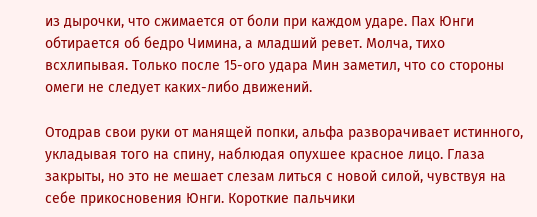из дырочки, что сжимается от боли при каждом ударе. Пах Юнги обтирается об бедро Чимина, а младший ревет. Молча, тихо всхлипывая. Только после 15-ого удара Мин заметил, что со стороны омеги не следует каких-либо движений.

Отодрав свои руки от манящей попки, альфа разворачивает истинного, укладывая того на спину, наблюдая опухшее красное лицо. Глаза закрыты, но это не мешает слезам литься с новой силой, чувствуя на себе прикосновения Юнги. Короткие пальчики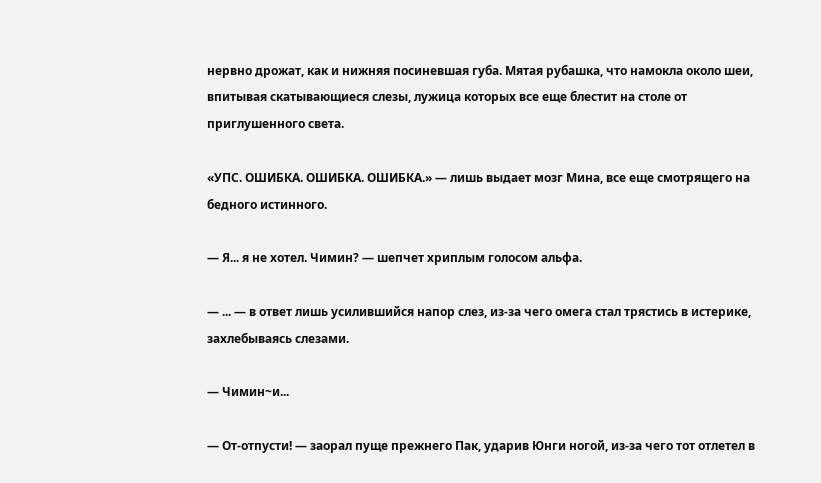нервно дрожат, как и нижняя посиневшая губа. Мятая рубашка, что намокла около шеи, впитывая скатывающиеся слезы, лужица которых все еще блестит на столе от приглушенного света.

«УПС. ОШИБКА. ОШИБКА. ОШИБКА.» — лишь выдает мозг Мина, все еще смотрящего на бедного истинного.

— Я... я не хотел. Чимин? — шепчет хриплым голосом альфа.

— ... — в ответ лишь усилившийся напор слез, из-за чего омега стал трястись в истерике, захлебываясь слезами.

— Чимин~и...

— От-отпусти! — заорал пуще прежнего Пак, ударив Юнги ногой, из-за чего тот отлетел в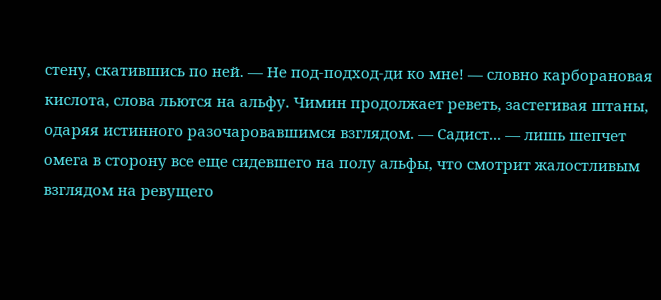стену, скатившись по ней. — Не под-подход-ди ко мне! — словно карборановая кислота, слова льются на альфу. Чимин продолжает реветь, застегивая штаны, одаряя истинного разочаровавшимся взглядом. — Садист... — лишь шепчет омега в сторону все еще сидевшего на полу альфы, что смотрит жалостливым взглядом на ревущего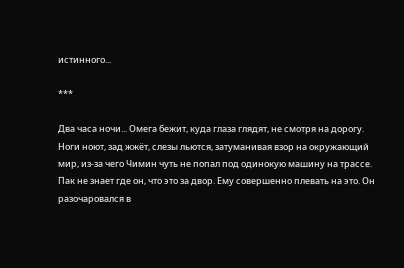истинного...

***

Два часа ночи... Омега бежит, куда глаза глядят, не смотря на дорогу. Ноги ноют, зад жжёт, слезы льются, затуманивая взор на окружающий мир, из-за чего Чимин чуть не попал под одинокую машину на трассе. Пак не знает где он, что это за двор. Ему совершенно плевать на это. Он разочаровался в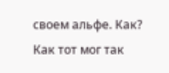своем альфе. Как? Как тот мог так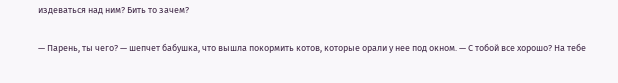издеваться над ним? Бить то зачем?

— Парень, ты чего? — шепчет бабушка, что вышла покормить котов, которые орали у нее под окном. — С тобой все хорошо? На тебе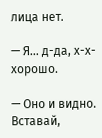лица нет.

— Я... д-да, х-х-хорошо.

— Оно и видно. Вставай,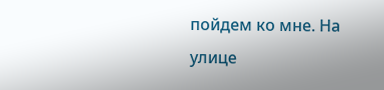пойдем ко мне. На улице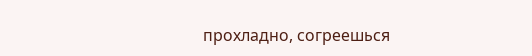прохладно, согреешься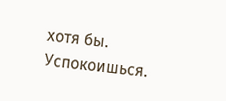хотя бы. Успокоишься.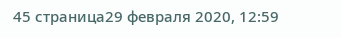45 страница29 февраля 2020, 12:59